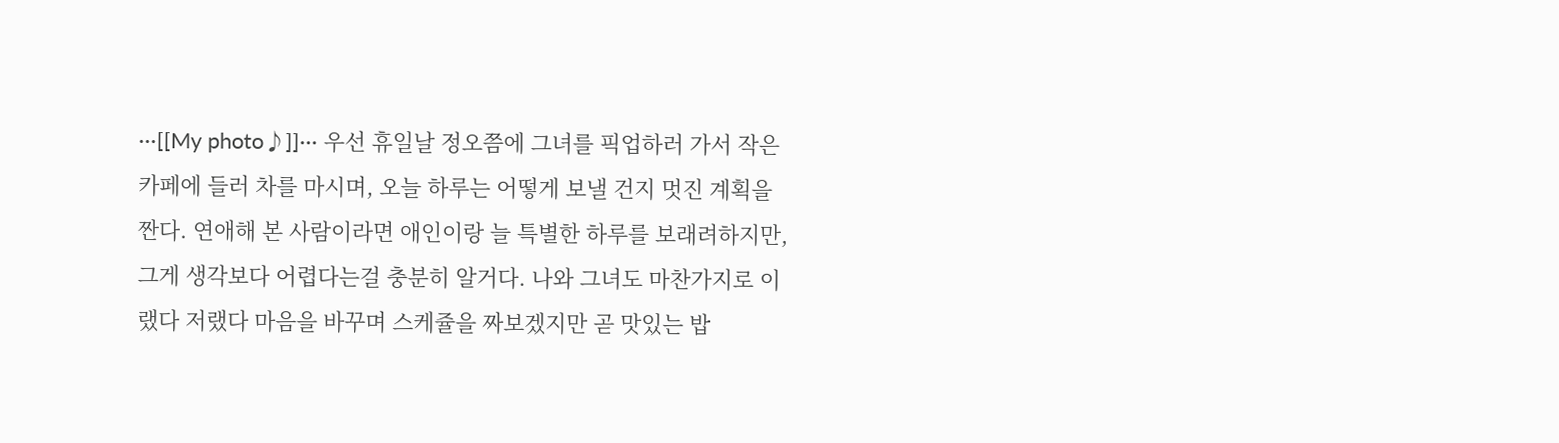···[[My photo♪]]··· 우선 휴일날 정오쯤에 그녀를 픽업하러 가서 작은 카페에 들러 차를 마시며, 오늘 하루는 어떻게 보낼 건지 멋진 계획을 짠다. 연애해 본 사람이라면 애인이랑 늘 특별한 하루를 보래려하지만, 그게 생각보다 어렵다는걸 충분히 알거다. 나와 그녀도 마찬가지로 이랬다 저랬다 마음을 바꾸며 스케쥴을 짜보겠지만 곧 맛있는 밥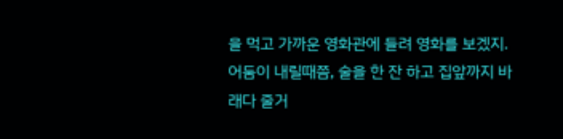을 먹고 가까운 영화관에 들려 영화를 보겠지. 어둠이 내릴때쯤, 술을 한 잔 하고 집앞까지 바래다 줄거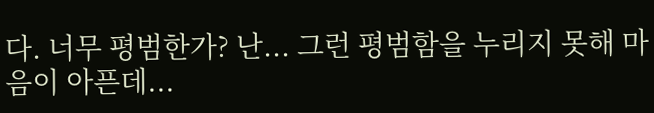다. 너무 평범한가? 난... 그런 평범함을 누리지 못해 마음이 아픈데...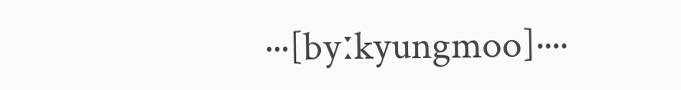···[byːkyungmoo]····